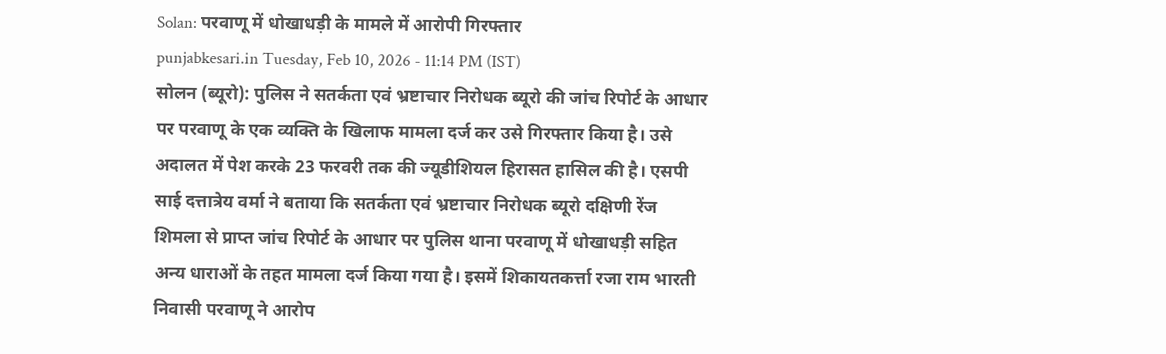Solan: परवाणू में धोखाधड़ी के मामले में आरोपी गिरफ्तार
punjabkesari.in Tuesday, Feb 10, 2026 - 11:14 PM (IST)
सोलन (ब्यूरो): पुलिस ने सतर्कता एवं भ्रष्टाचार निरोधक ब्यूरो की जांच रिपोर्ट के आधार पर परवाणू के एक व्यक्ति के खिलाफ मामला दर्ज कर उसे गिरफ्तार किया है। उसे अदालत में पेश करके 23 फरवरी तक की ज्यूडीशियल हिरासत हासिल की है। एसपी साई दत्तात्रेय वर्मा ने बताया कि सतर्कता एवं भ्रष्टाचार निरोधक ब्यूरो दक्षिणी रेंज शिमला से प्राप्त जांच रिपोर्ट के आधार पर पुलिस थाना परवाणू में धोखाधड़ी सहित अन्य धाराओं के तहत मामला दर्ज किया गया है। इसमें शिकायतकर्त्ता रजा राम भारती निवासी परवाणू ने आरोप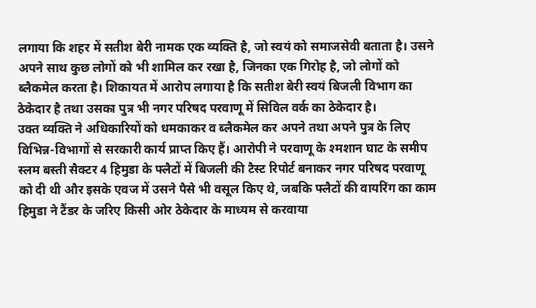लगाया कि शहर में सतीश बेरी नामक एक व्यक्ति है, जो स्वयं को समाजसेवी बताता है। उसने अपने साथ कुछ लोगों को भी शामिल कर रखा है, जिनका एक गिरोह है, जो लोगों को ब्लैकमेल करता है। शिकायत में आरोप लगाया है कि सतीश बेरी स्वयं बिजली विभाग का ठेकेदार है तथा उसका पुत्र भी नगर परिषद परवाणू में सिविल वर्क का ठेकेदार है।
उक्त व्यक्ति ने अधिकारियों को धमकाकर व ब्लैकमेल कर अपने तथा अपने पुत्र के लिए विभिन्न-विभागों से सरकारी कार्य प्राप्त किए हैं। आरोपी ने परवाणू के श्मशान घाट के समीप स्लम बस्ती सैक्टर 4 हिमुडा के फ्लैटों में बिजली की टैस्ट रिपोर्ट बनाकर नगर परिषद परवाणू को दी थी और इसके एवज में उसने पैसे भी वसूल किए थे, जबकि फ्लैटों की वायरिंग का काम हिमुडा ने टैंडर के जरिए किसी ओर ठेकेदार के माध्यम से करवाया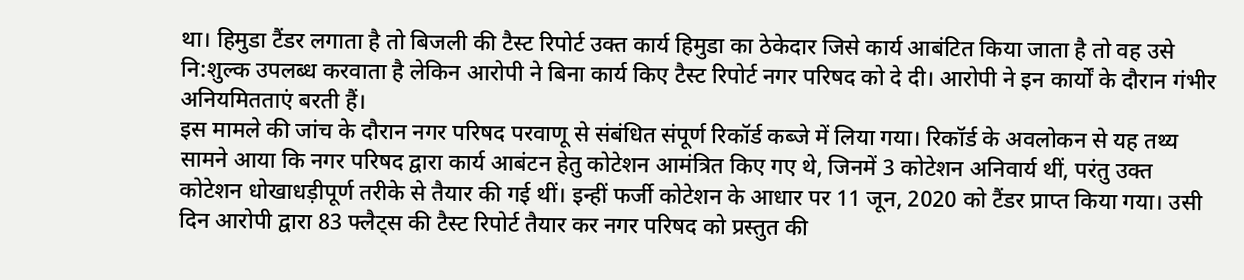था। हिमुडा टैंडर लगाता है तो बिजली की टैस्ट रिपोर्ट उक्त कार्य हिमुडा का ठेकेदार जिसे कार्य आबंटित किया जाता है तो वह उसे नि:शुल्क उपलब्ध करवाता है लेकिन आरोपी ने बिना कार्य किए टैस्ट रिपोर्ट नगर परिषद को दे दी। आरोपी ने इन कार्यों के दौरान गंभीर अनियमितताएं बरती हैं।
इस मामले की जांच के दौरान नगर परिषद परवाणू से संबंधित संपूर्ण रिकॉर्ड कब्जे में लिया गया। रिकॉर्ड के अवलोकन से यह तथ्य सामने आया कि नगर परिषद द्वारा कार्य आबंटन हेतु कोटेशन आमंत्रित किए गए थे, जिनमें 3 कोटेशन अनिवार्य थीं, परंतु उक्त कोटेशन धोखाधड़ीपूर्ण तरीके से तैयार की गई थीं। इन्हीं फर्जी कोटेशन के आधार पर 11 जून, 2020 को टैंडर प्राप्त किया गया। उसी दिन आरोपी द्वारा 83 फ्लैट्स की टैस्ट रिपोर्ट तैयार कर नगर परिषद को प्रस्तुत की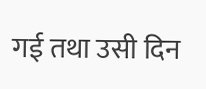गई तथा उसी दिन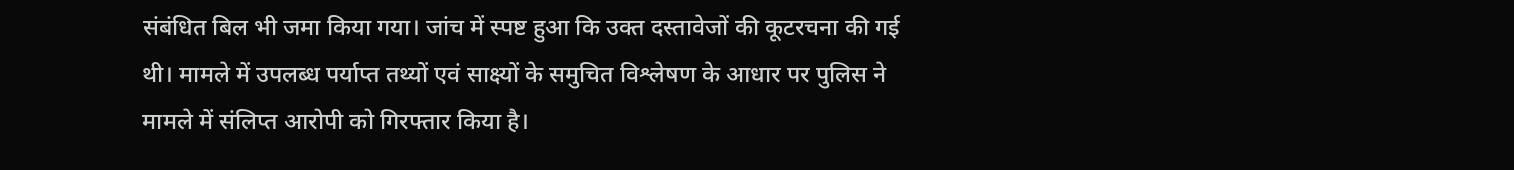संबंधित बिल भी जमा किया गया। जांच में स्पष्ट हुआ कि उक्त दस्तावेजों की कूटरचना की गई थी। मामले में उपलब्ध पर्याप्त तथ्यों एवं साक्ष्यों के समुचित विश्लेषण के आधार पर पुलिस ने मामले में संलिप्त आरोपी को गिरफ्तार किया है।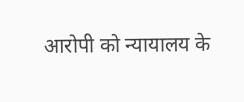आरोपी को न्यायालय के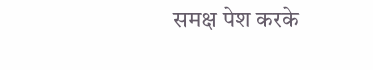समक्ष पेश करके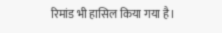रिमांड भी हासिल किया गया है।